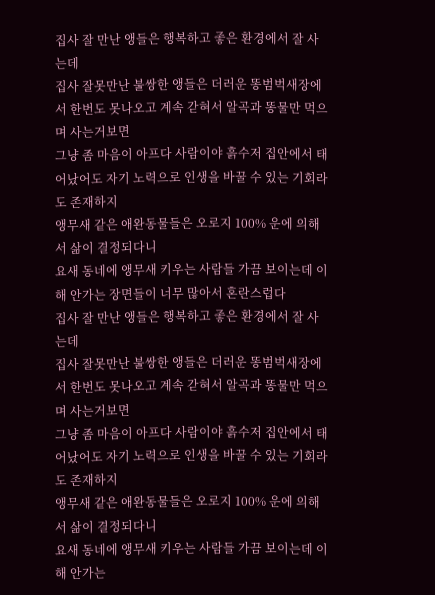집사 잘 만난 앵들은 행복하고 좋은 환경에서 잘 사는데
집사 잘못만난 불쌍한 앵들은 더러운 똥범벅새장에서 한번도 못나오고 계속 갇혀서 알곡과 똥물만 먹으며 사는거보면
그냥 좀 마음이 아프다 사람이야 흙수저 집안에서 태어났어도 자기 노력으로 인생을 바꿀 수 있는 기회라도 존재하지
앵무새 같은 애완동물들은 오로지 100% 운에 의해서 삶이 결정되다니
요새 동네에 앵무새 키우는 사람들 가끔 보이는데 이해 안가는 장면들이 너무 많아서 혼란스럽다
집사 잘 만난 앵들은 행복하고 좋은 환경에서 잘 사는데
집사 잘못만난 불쌍한 앵들은 더러운 똥범벅새장에서 한번도 못나오고 계속 갇혀서 알곡과 똥물만 먹으며 사는거보면
그냥 좀 마음이 아프다 사람이야 흙수저 집안에서 태어났어도 자기 노력으로 인생을 바꿀 수 있는 기회라도 존재하지
앵무새 같은 애완동물들은 오로지 100% 운에 의해서 삶이 결정되다니
요새 동네에 앵무새 키우는 사람들 가끔 보이는데 이해 안가는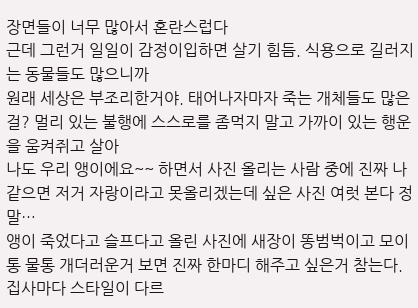장면들이 너무 많아서 혼란스럽다
근데 그런거 일일이 감정이입하면 살기 힘듬. 식용으로 길러지는 동물들도 많으니까
원래 세상은 부조리한거야. 태어나자마자 죽는 개체들도 많은걸? 멀리 있는 불행에 스스로를 좀먹지 말고 가까이 있는 행운을 움켜쥐고 살아
나도 우리 앵이에요~~ 하면서 사진 올리는 사람 중에 진짜 나같으면 저거 자랑이라고 못올리겠는데 싶은 사진 여럿 본다 정말…
앵이 죽었다고 슬프다고 올린 사진에 새장이 똥범벅이고 모이통 물통 개더러운거 보면 진짜 한마디 해주고 싶은거 참는다. 집사마다 스타일이 다르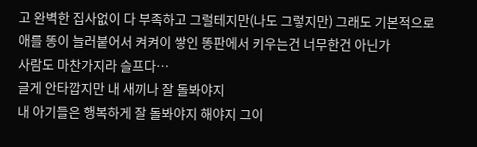고 완벽한 집사없이 다 부족하고 그럴테지만(나도 그렇지만) 그래도 기본적으로 애를 똥이 늘러붙어서 켜켜이 쌓인 똥판에서 키우는건 너무한건 아닌가
사람도 마찬가지라 슬프다…
글게 안타깝지만 내 새끼나 잘 돌봐야지
내 아기들은 행복하게 잘 돌봐야지 해야지 그이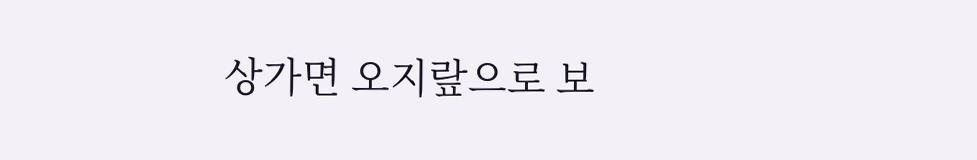상가면 오지랖으로 보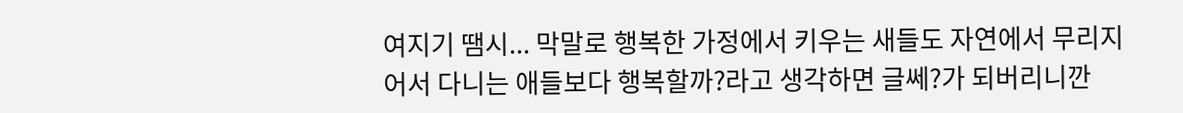여지기 땜시... 막말로 행복한 가정에서 키우는 새들도 자연에서 무리지어서 다니는 애들보다 행복할까?라고 생각하면 글쎄?가 되버리니깐